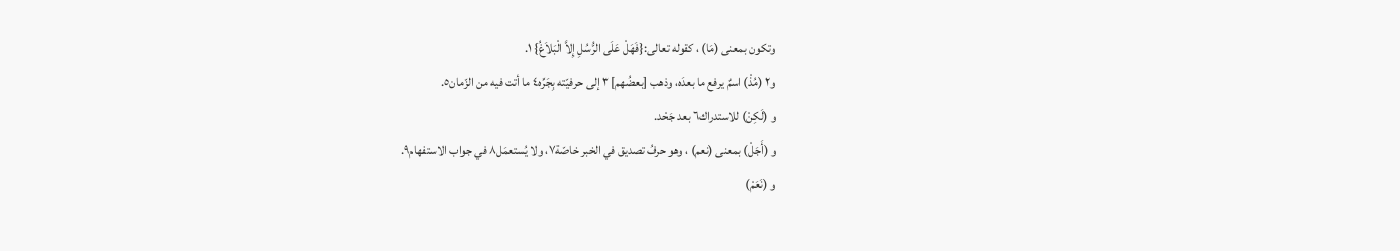وتكون بمعنى (مَا) ، كقوله تعالى:{فَهَلْ عَلَى الرُّسُلِ إِلاَّ الْبَلاَغُ} ١.
و٢ (مُذْ) اسمٌ يرفع ما بعدَه، وذهب [بعضُهم] ٣ إلى حرفيّته بِجَرِّه٤ ما أتت فيه من الزّمان٥.
و (لَكِنْ) للاستدراك٦ بعد جَحْد.
و (أَجَلْ) بمعنى (نعم) ، وهو حرفُ تصديق في الخبر خاصّة٧، ولا يُستعمَل٨ في جواب الاستفهام٩.
و (نَعَمْ)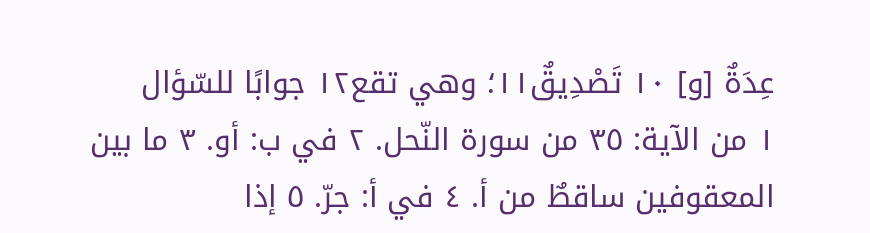عِدَةٌ [و] ١٠ تَصْدِيقٌ١١؛ وهي تقع١٢ جوابًا للسّؤال
١ من الآية: ٣٥ من سورة النّحل. ٢ في ب: أو. ٣ ما بين المعقوفين ساقطٌ من أ. ٤ في أ: جرّ. ٥ إذا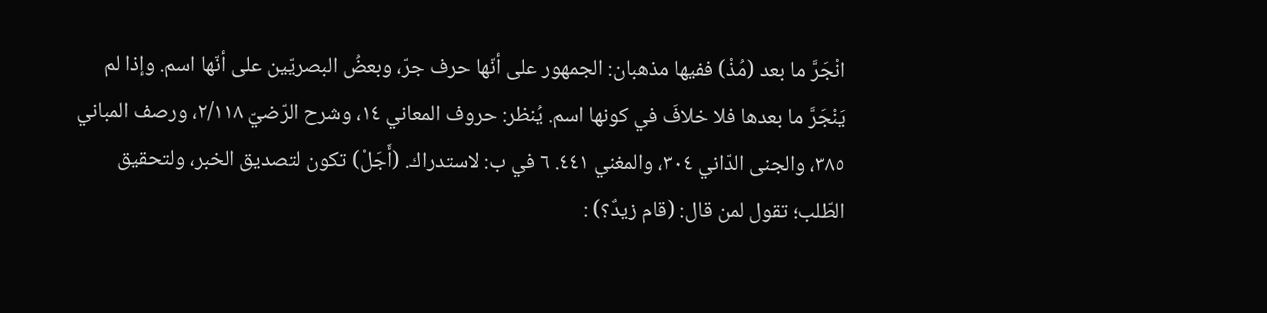انْجَرَّ ما بعد (مُذْ) ففيها مذهبان: الجمهور على أنّها حرف جرّ، وبعضُ البصريّين على أنّها اسم. وإذا لم يَنْجَرَّ ما بعدها فلا خلافَ في كونها اسم. يُنظر: حروف المعاني ١٤، وشرح الرّضيّ ٢/١١٨، ورصف المباني ٣٨٥، والجنى الدّاني ٣٠٤، والمغني ٤٤١. ٦ في ب: لاستدراك. (أَجَلْ) تكون لتصديق الخبر، ولتحقيق الطّلب؛ تقول لمن قال: (قام زيدٌ؟) :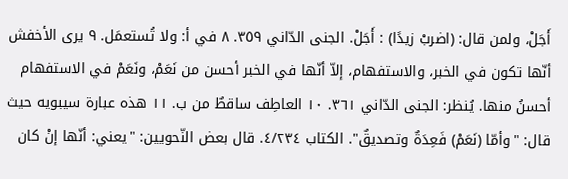أَجَلْ، ولمن قال: (اضربْ زيدًا) : أَجَلْ. الجنى الدّاني ٣٥٩. ٨ في أ: ولا تُستعمَل. ٩ يرى الأخفش أنّها تكون في الخبر، والاستفهام، إلاّ أنّها في الخبر أحسن من نَعَمْ، ونَعَمْ في الاستفهام أحسنُ منها. يُنظر: الجنى الدّاني ٣٦١. ١٠ العاطِف ساقطٌ من ب. ١١ هذه عبارة سيبويه حيث قال: "وأمّا (نَعَمْ) فَعِدَةٌ وتصديقٌ". الكتاب ٤/٢٣٤. قال بعض النّحويين: "يعني: أنّها إنْ كان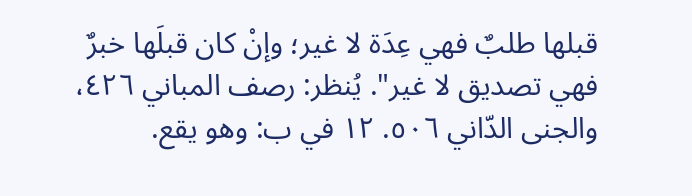قبلها طلبٌ فهي عِدَة لا غير؛ وإنْ كان قبلَها خبرٌ فهي تصديق لا غير". يُنظر: رصف المباني ٤٢٦، والجنى الدّاني ٥٠٦. ١٢ في ب: وهو يقع.